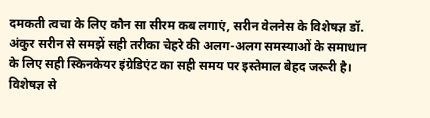दमकती त्वचा के लिए कौन सा सीरम कब लगाएं, सरीन वेलनेस के विशेषज्ञ डॉ. अंकुर सरीन से समझें सही तरीका चेहरे की अलग-अलग समस्याओं के समाधान के लिए सही स्किनकेयर इंग्रेडिएंट का सही समय पर इस्तेमाल बेहद जरूरी है। विशेषज्ञ से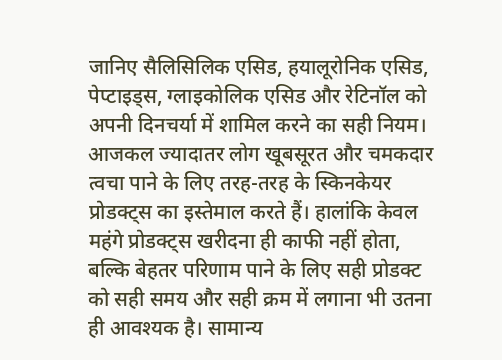जानिए सैलिसिलिक एसिड, हयालूरोनिक एसिड, पेप्टाइड्स, ग्लाइकोलिक एसिड और रेटिनॉल को अपनी दिनचर्या में शामिल करने का सही नियम। आजकल ज्यादातर लोग खूबसूरत और चमकदार त्वचा पाने के लिए तरह-तरह के स्किनकेयर प्रोडक्ट्स का इस्तेमाल करते हैं। हालांकि केवल महंगे प्रोडक्ट्स खरीदना ही काफी नहीं होता, बल्कि बेहतर परिणाम पाने के लिए सही प्रोडक्ट को सही समय और सही क्रम में लगाना भी उतना ही आवश्यक है। सामान्य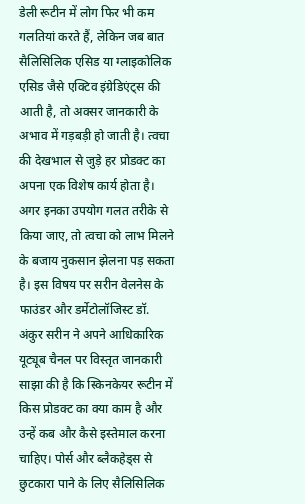डेली रूटीन में लोग फिर भी कम गलतियां करते हैं, लेकिन जब बात सैलिसिलिक एसिड या ग्लाइकोलिक एसिड जैसे एक्टिव इंग्रेडिएंट्स की आती है, तो अक्सर जानकारी के अभाव में गड़बड़ी हो जाती है। त्वचा की देखभाल से जुड़े हर प्रोडक्ट का अपना एक विशेष कार्य होता है। अगर इनका उपयोग गलत तरीके से किया जाए, तो त्वचा को लाभ मिलने के बजाय नुकसान झेलना पड़ सकता है। इस विषय पर सरीन वेलनेस के फाउंडर और डर्मेटोलॉजिस्ट डॉ. अंकुर सरीन ने अपने आधिकारिक यूट्यूब चैनल पर विस्तृत जानकारी साझा की है कि स्किनकेयर रूटीन में किस प्रोडक्ट का क्या काम है और उन्हें कब और कैसे इस्तेमाल करना चाहिए। पोर्स और ब्लैकहेड्स से छुटकारा पाने के लिए सैलिसिलिक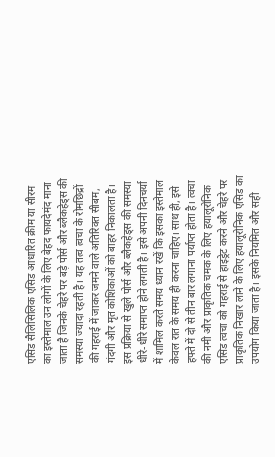एसिड सैलिसिलिक एसिड आधारित क्रीम या सीरम का इस्तेमाल उन लोगों के लिए बेहद फायदेमंद माना जाता है जिनके चेहरे पर बड़े पोर्स और ब्लैकहेड्स की समस्या ज्यादा रहती है। यह तत्व त्वचा के रोमछिद्रों की गहराई में जाकर जमने वाले अतिरिक्त सीबम, गंदगी और मृत कोशिकाओं को बाहर निकालता है। इस प्रक्रिया से खुले पोर्स और ब्लैकहेड्स की समस्या धीरे-धीरे समाप्त होने लगती है। इसे अपनी दिनचर्या में शामिल करते समय ध्यान रखें कि इसका इस्तेमाल केवल रात के समय ही करना चाहिए। साथ ही, इसे हफ्ते में दो से तीन बार लगाना पर्याप्त होता है। त्वचा की नमी और प्राकृतिक चमक के लिए हयालूरोनिक एसिड त्वचा को गहराई से हाइड्रेट करने और चेहरे पर प्राकृतिक निखार लाने के लिए हयालूरोनिक एसिड का उपयोग किया जाता है। इसके नियमित और सही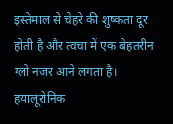इस्तेमाल से चेहरे की शुष्कता दूर होती है और त्वचा में एक बेहतरीन ग्लो नजर आने लगता है। हयालूरोनिक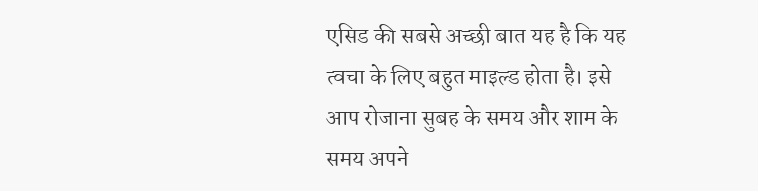एसिड की सबसे अच्छी बात यह है कि यह त्वचा के लिए बहुत माइल्ड होता है। इसे आप रोजाना सुबह के समय और शाम के समय अपने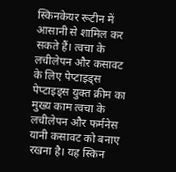स्किनकेयर रूटीन में आसानी से शामिल कर सकते हैं। त्वचा के लचीलेपन और कसावट के लिए पेप्टाइड्स पेप्टाइड्स युक्त क्रीम का मुख्य काम त्वचा के लचीलेपन और फर्मनेस यानी कसावट को बनाए रखना है। यह स्किन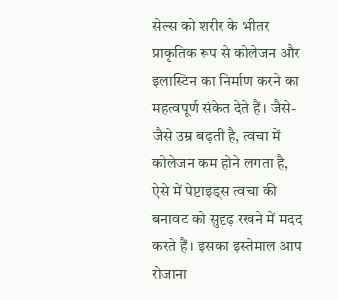सेल्स को शरीर के भीतर प्राकृतिक रूप से कोलेजन और इलास्टिन का निर्माण करने का महत्वपूर्ण संकेत देते हैं। जैसे-जैसे उम्र बढ़ती है, त्वचा में कोलेजन कम होने लगता है, ऐसे में पेप्टाइड्स त्वचा की बनावट को सुदृढ़ रखने में मदद करते हैं। इसका इस्तेमाल आप रोजाना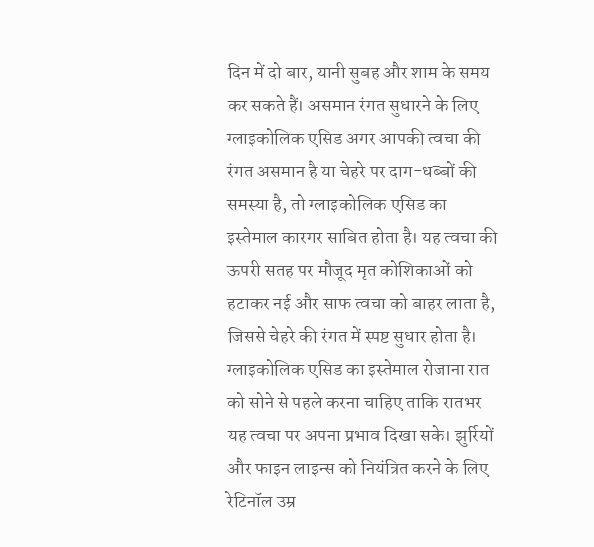दिन में दो बार, यानी सुबह और शाम के समय कर सकते हैं। असमान रंगत सुधारने के लिए ग्लाइकोलिक एसिड अगर आपकी त्वचा की रंगत असमान है या चेहरे पर दाग-धब्बों की समस्या है, तो ग्लाइकोलिक एसिड का इस्तेमाल कारगर साबित होता है। यह त्वचा की ऊपरी सतह पर मौजूद मृत कोशिकाओं को हटाकर नई और साफ त्वचा को बाहर लाता है, जिससे चेहरे की रंगत में स्पष्ट सुधार होता है। ग्लाइकोलिक एसिड का इस्तेमाल रोजाना रात को सोने से पहले करना चाहिए ताकि रातभर यह त्वचा पर अपना प्रभाव दिखा सके। झुर्रियों और फाइन लाइन्स को नियंत्रित करने के लिए रेटिनॉल उम्र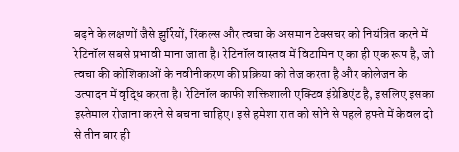बढ़ने के लक्षणों जैसे झुर्रियों, रिंकल्स और त्वचा के असमान टेक्सचर को नियंत्रित करने में रेटिनॉल सबसे प्रभावी माना जाता है। रेटिनॉल वास्तव में विटामिन ए का ही एक रूप है, जो त्वचा की कोशिकाओं के नवीनीकरण की प्रक्रिया को तेज करता है और कोलेजन के उत्पादन में वृद्धि करता है। रेटिनॉल काफी शक्तिशाली एक्टिव इंग्रेडिएंट है, इसलिए इसका इस्तेमाल रोजाना करने से बचना चाहिए। इसे हमेशा रात को सोने से पहले हफ्ते में केवल दो से तीन बार ही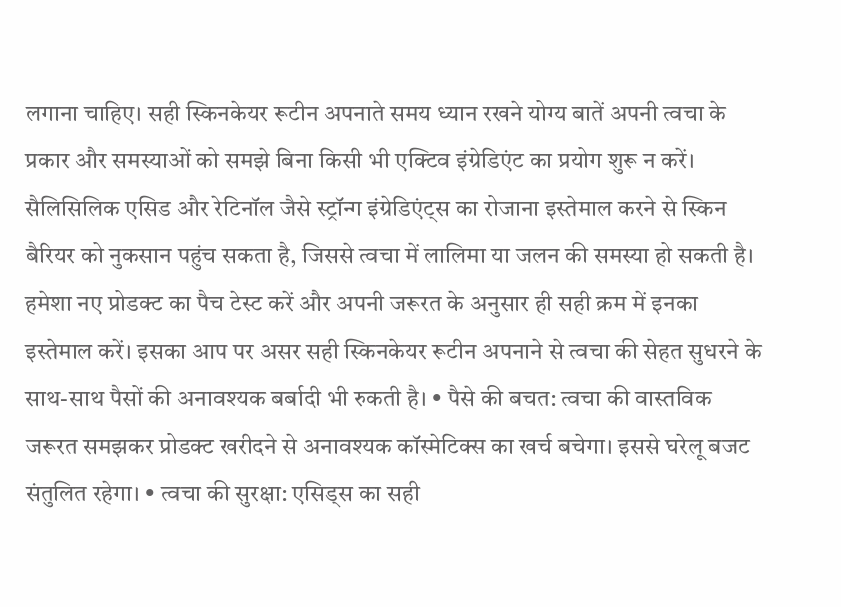लगाना चाहिए। सही स्किनकेयर रूटीन अपनाते समय ध्यान रखने योग्य बातें अपनी त्वचा के प्रकार और समस्याओं को समझे बिना किसी भी एक्टिव इंग्रेडिएंट का प्रयोग शुरू न करें। सैलिसिलिक एसिड और रेटिनॉल जैसे स्ट्रॉन्ग इंग्रेडिएंट्स का रोजाना इस्तेमाल करने से स्किन बैरियर को नुकसान पहुंच सकता है, जिससे त्वचा में लालिमा या जलन की समस्या हो सकती है। हमेशा नए प्रोडक्ट का पैच टेस्ट करें और अपनी जरूरत के अनुसार ही सही क्रम में इनका इस्तेमाल करें। इसका आप पर असर सही स्किनकेयर रूटीन अपनाने से त्वचा की सेहत सुधरने के साथ-साथ पैसों की अनावश्यक बर्बादी भी रुकती है। • पैसे की बचत: त्वचा की वास्तविक जरूरत समझकर प्रोडक्ट खरीदने से अनावश्यक कॉस्मेटिक्स का खर्च बचेगा। इससे घरेलू बजट संतुलित रहेगा। • त्वचा की सुरक्षा: एसिड्स का सही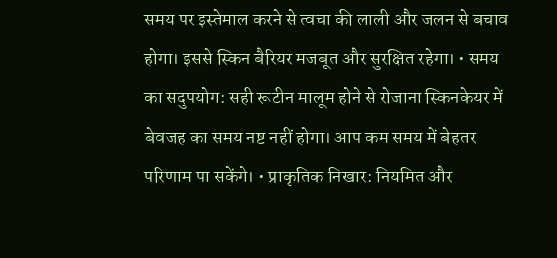समय पर इस्तेमाल करने से त्वचा की लाली और जलन से बचाव होगा। इससे स्किन बैरियर मजबूत और सुरक्षित रहेगा। • समय का सदुपयोग: सही रूटीन मालूम होने से रोजाना स्किनकेयर में बेवजह का समय नष्ट नहीं होगा। आप कम समय में बेहतर परिणाम पा सकेंगे। • प्राकृतिक निखार: नियमित और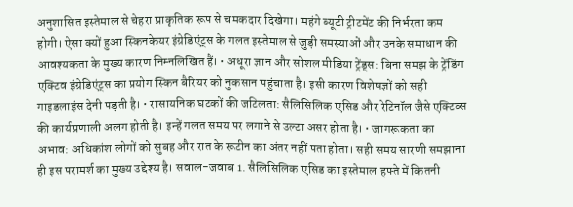अनुशासित इस्तेमाल से चेहरा प्राकृतिक रूप से चमकदार दिखेगा। महंगे ब्यूटी ट्रीटमेंट की निर्भरता कम होगी। ऐसा क्यों हुआ स्किनकेयर इंग्रेडिएंट्स के गलत इस्तेमाल से जुड़ी समस्याओं और उनके समाधान की आवश्यकता के मुख्य कारण निम्नलिखित हैं। • अधूरा ज्ञान और सोशल मीडिया ट्रेंड्स: बिना समझ के ट्रेंडिंग एक्टिव इंग्रेडिएंट्स का प्रयोग स्किन बैरियर को नुकसान पहुंचाता है। इसी कारण विशेषज्ञों को सही गाइडलाइंस देनी पड़ती है। • रासायनिक घटकों की जटिलता: सैलिसिलिक एसिड और रेटिनॉल जैसे एक्टिव्स की कार्यप्रणाली अलग होती है। इन्हें गलत समय पर लगाने से उल्टा असर होता है। • जागरूकता का अभाव: अधिकांश लोगों को सुबह और रात के रूटीन का अंतर नहीं पता होता। सही समय सारणी समझाना ही इस परामर्श का मुख्य उद्देश्य है। सवाल-जवाब 1. सैलिसिलिक एसिड का इस्तेमाल हफ्ते में कितनी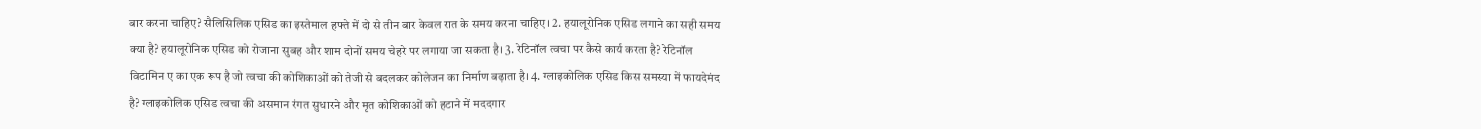बार करना चाहिए? सैलिसिलिक एसिड का इस्तेमाल हफ्ते में दो से तीन बार केवल रात के समय करना चाहिए। 2. हयालूरोनिक एसिड लगाने का सही समय क्या है? हयालूरोनिक एसिड को रोजाना सुबह और शाम दोनों समय चेहरे पर लगाया जा सकता है। 3. रेटिनॉल त्वचा पर कैसे कार्य करता है? रेटिनॉल विटामिन ए का एक रूप है जो त्वचा की कोशिकाओं को तेजी से बदलकर कोलेजन का निर्माण बढ़ाता है। 4. ग्लाइकोलिक एसिड किस समस्या में फायदेमंद है? ग्लाइकोलिक एसिड त्वचा की असमान रंगत सुधारने और मृत कोशिकाओं को हटाने में मददगार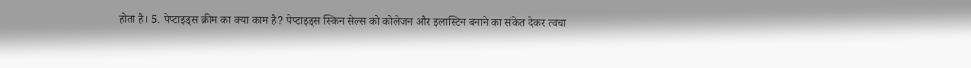होता है। 5. पेप्टाइड्स क्रीम का क्या काम है? पेप्टाइड्स स्किन सेल्स को कोलेजन और इलास्टिन बनाने का संकेत देकर त्वचा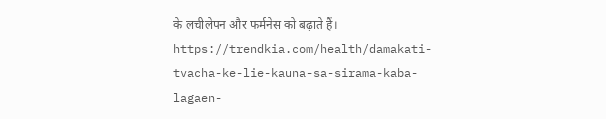के लचीलेपन और फर्मनेस को बढ़ाते हैं। https://trendkia.com/health/damakati-tvacha-ke-lie-kauna-sa-sirama-kaba-lagaen-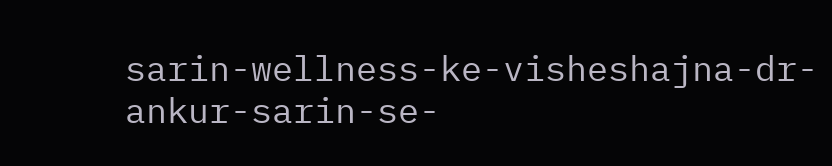sarin-wellness-ke-visheshajna-dr-ankur-sarin-se-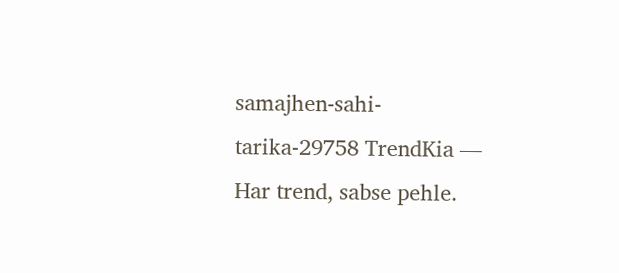samajhen-sahi-tarika-29758 TrendKia — Har trend, sabse pehle.